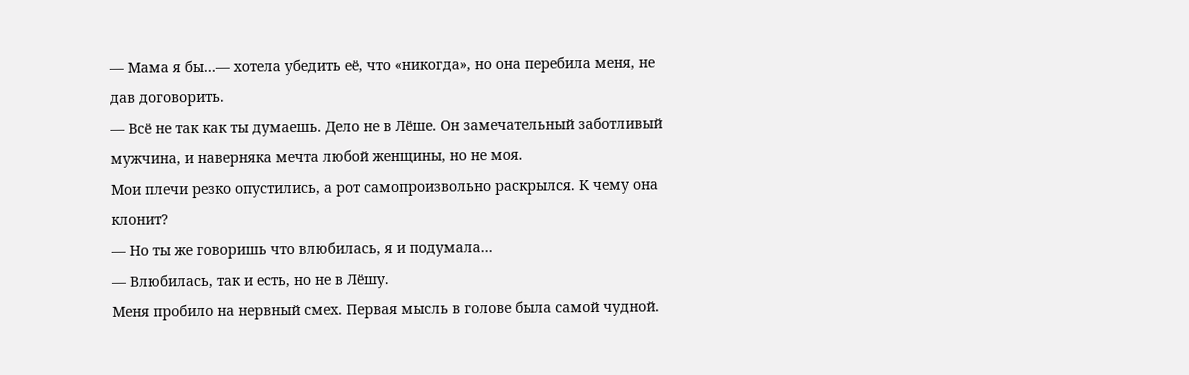— Мама я бы…— хотела убедить её, что «никогда», но она перебила меня, не дав договорить.
— Всё не так как ты думаешь. Дело не в Лёше. Он замечательный заботливый мужчина, и наверняка мечта любой женщины, но не моя.
Мои плечи резко опустились, а рот самопроизвольно раскрылся. К чему она клонит?
— Но ты же говоришь что влюбилась, я и подумала…
— Влюбилась, так и есть, но не в Лёшу.
Меня пробило на нервный смех. Первая мысль в голове была самой чудной.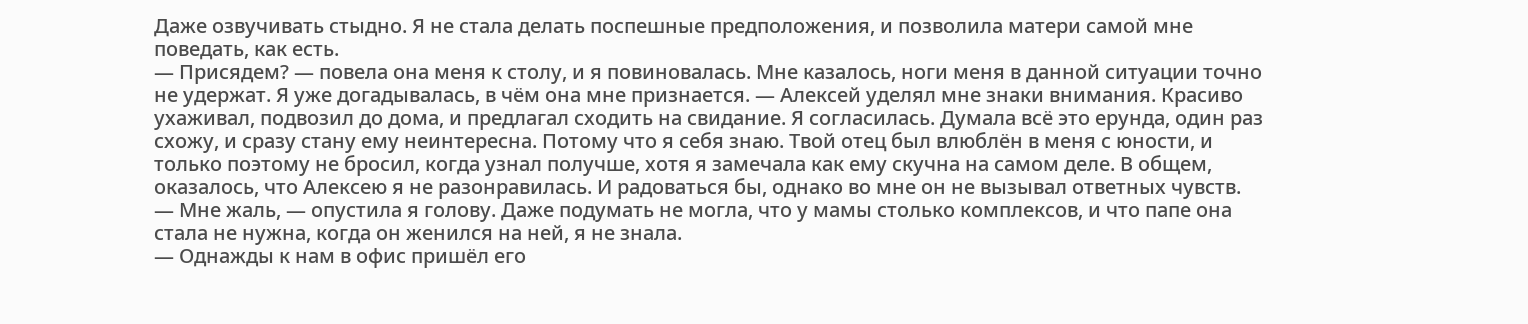Даже озвучивать стыдно. Я не стала делать поспешные предположения, и позволила матери самой мне поведать, как есть.
— Присядем? — повела она меня к столу, и я повиновалась. Мне казалось, ноги меня в данной ситуации точно не удержат. Я уже догадывалась, в чём она мне признается. — Алексей уделял мне знаки внимания. Красиво ухаживал, подвозил до дома, и предлагал сходить на свидание. Я согласилась. Думала всё это ерунда, один раз схожу, и сразу стану ему неинтересна. Потому что я себя знаю. Твой отец был влюблён в меня с юности, и только поэтому не бросил, когда узнал получше, хотя я замечала как ему скучна на самом деле. В общем, оказалось, что Алексею я не разонравилась. И радоваться бы, однако во мне он не вызывал ответных чувств.
— Мне жаль, — опустила я голову. Даже подумать не могла, что у мамы столько комплексов, и что папе она стала не нужна, когда он женился на ней, я не знала.
— Однажды к нам в офис пришёл его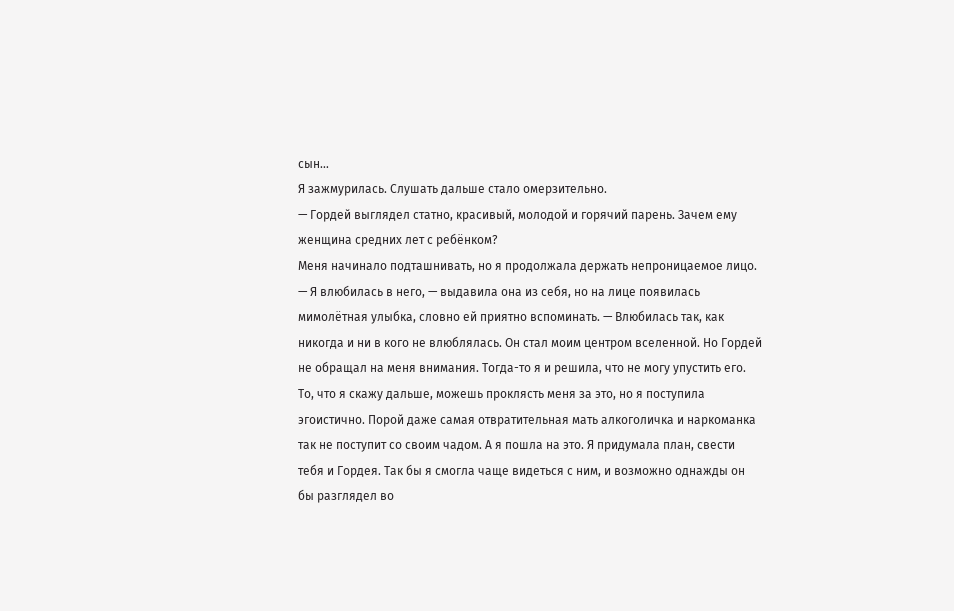сын…
Я зажмурилась. Слушать дальше стало омерзительно.
— Гордей выглядел статно, красивый, молодой и горячий парень. Зачем ему женщина средних лет с ребёнком?
Меня начинало подташнивать, но я продолжала держать непроницаемое лицо.
— Я влюбилась в него, — выдавила она из себя, но на лице появилась мимолётная улыбка, словно ей приятно вспоминать. — Влюбилась так, как никогда и ни в кого не влюблялась. Он стал моим центром вселенной. Но Гордей не обращал на меня внимания. Тогда-то я и решила, что не могу упустить его. То, что я скажу дальше, можешь проклясть меня за это, но я поступила эгоистично. Порой даже самая отвратительная мать алкоголичка и наркоманка так не поступит со своим чадом. А я пошла на это. Я придумала план, свести тебя и Гордея. Так бы я смогла чаще видеться с ним, и возможно однажды он бы разглядел во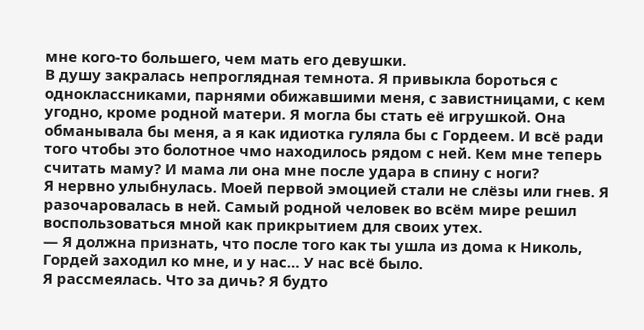мне кого-то большего, чем мать его девушки.
В душу закралась непроглядная темнота. Я привыкла бороться с одноклассниками, парнями обижавшими меня, с завистницами, с кем угодно, кроме родной матери. Я могла бы стать её игрушкой. Она обманывала бы меня, а я как идиотка гуляла бы с Гордеем. И всё ради того чтобы это болотное чмо находилось рядом с ней. Кем мне теперь считать маму? И мама ли она мне после удара в спину с ноги?
Я нервно улыбнулась. Моей первой эмоцией стали не слёзы или гнев. Я разочаровалась в ней. Самый родной человек во всём мире решил воспользоваться мной как прикрытием для своих утех.
— Я должна признать, что после того как ты ушла из дома к Николь, Гордей заходил ко мне, и у нас… У нас всё было.
Я рассмеялась. Что за дичь? Я будто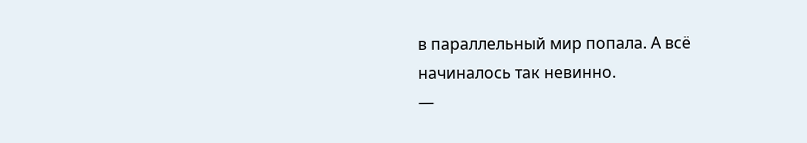в параллельный мир попала. А всё начиналось так невинно.
—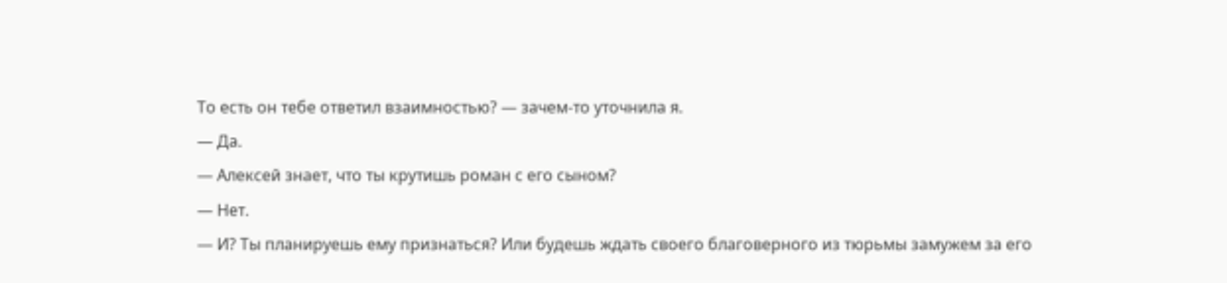То есть он тебе ответил взаимностью? — зачем-то уточнила я.
— Да.
— Алексей знает, что ты крутишь роман с его сыном?
— Нет.
— И? Ты планируешь ему признаться? Или будешь ждать своего благоверного из тюрьмы замужем за его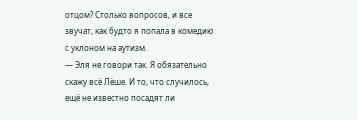отцом? Столько вопросов, и все звучат, как будто я попала в комедию с уклоном на аутизм.
— Эля не говори так. Я обязательно скажу всё Лёше. И то, что случилось, ещё не известно посадят ли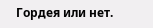Гордея или нет.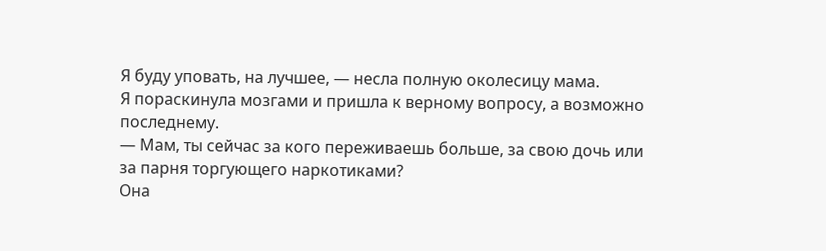Я буду уповать, на лучшее, — несла полную околесицу мама.
Я пораскинула мозгами и пришла к верному вопросу, а возможно последнему.
— Мам, ты сейчас за кого переживаешь больше, за свою дочь или за парня торгующего наркотиками?
Она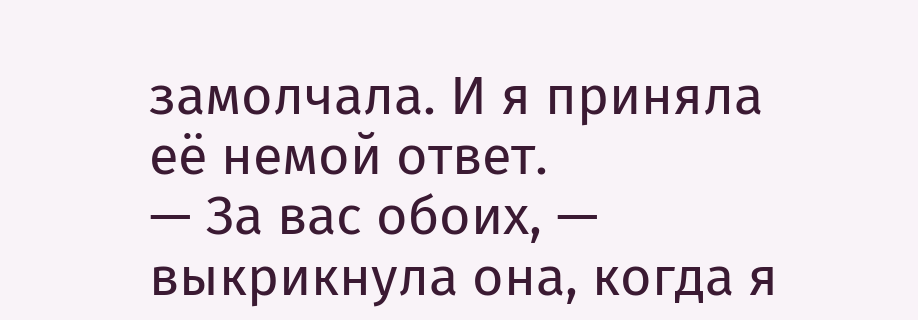замолчала. И я приняла её немой ответ.
— За вас обоих, — выкрикнула она, когда я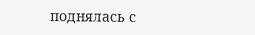поднялась с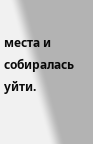места и собиралась уйти.